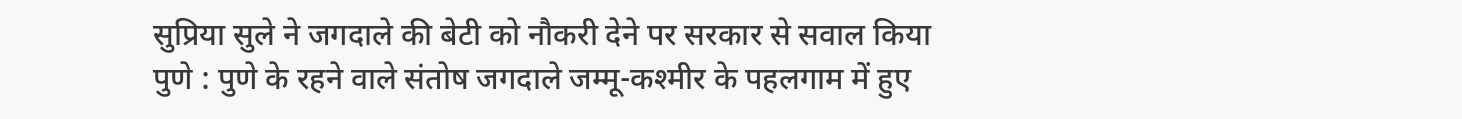सुप्रिया सुले ने जगदाले की बेटी को नौकरी देने पर सरकार से सवाल किया
पुणे : पुणे के रहने वाले संतोष जगदाले जम्मू-कश्मीर के पहलगाम में हुए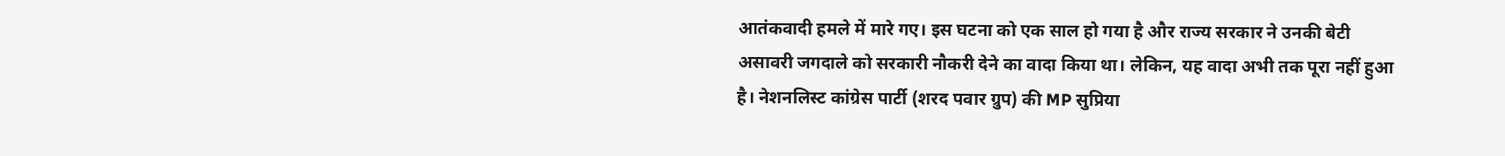आतंकवादी हमले में मारे गए। इस घटना को एक साल हो गया है और राज्य सरकार ने उनकी बेटी असावरी जगदाले को सरकारी नौकरी देने का वादा किया था। लेकिन, यह वादा अभी तक पूरा नहीं हुआ है। नेशनलिस्ट कांग्रेस पार्टी (शरद पवार ग्रुप) की MP सुप्रिया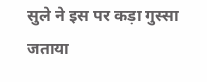सुले ने इस पर कड़ा गुस्सा जताया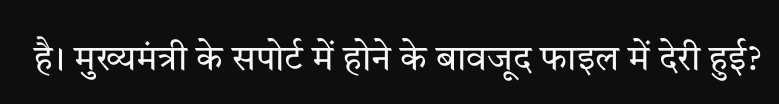है। मुख्यमंत्री के सपोर्ट में होने के बावजूद फाइल में देरी हुई?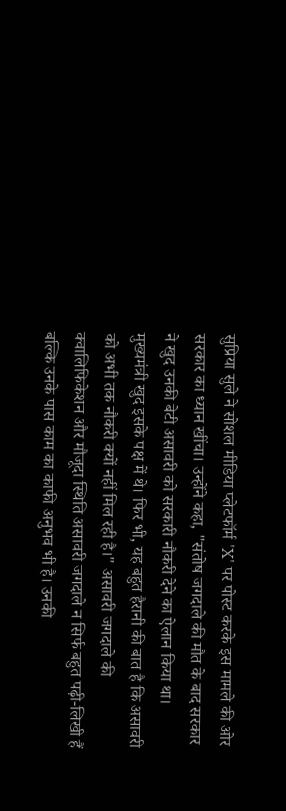सुप्रिया सुले ने सोशल मीडिया प्लेटफॉर्म 'X' पर पोस्ट करके इस मामले की ओर सरकार का ध्यान खींचा। उन्होंने कहा, "संतोष जगदाले की मौत के बाद सरकार ने खुद उनकी बेटी असावरी को सरकारी नौकरी देने का ऐलान किया था। मुख्यमंत्री खुद इसके पक्ष में थे। फिर भी, यह बहुत हैरानी की बात है कि असावरी को अभी तक नौकरी क्यों नहीं मिल रही है।" असावरी जगदाले की क्वालिफिकेशन और मौजूदा स्थिति असावरी जगदाले न सिर्फ बहुत पढ़ी-लिखी हैं बल्कि उनके पास काम का काफी अनुभव भी है। उनकी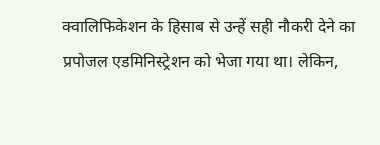क्वालिफिकेशन के हिसाब से उन्हें सही नौकरी देने का प्रपोजल एडमिनिस्ट्रेशन को भेजा गया था। लेकिन,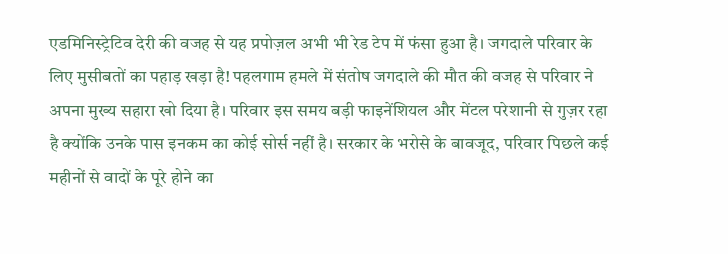एडमिनिस्ट्रेटिव देरी की वजह से यह प्रपोज़ल अभी भी रेड टेप में फंसा हुआ है। जगदाले परिवार के लिए मुसीबतों का पहाड़ खड़ा है! पहलगाम हमले में संतोष जगदाले की मौत की वजह से परिवार ने अपना मुख्य सहारा खो दिया है। परिवार इस समय बड़ी फाइनेंशियल और मेंटल परेशानी से गुज़र रहा है क्योंकि उनके पास इनकम का कोई सोर्स नहीं है। सरकार के भरोसे के बावजूद, परिवार पिछले कई महीनों से वादों के पूरे होने का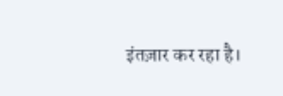इंतज़ार कर रहा है।